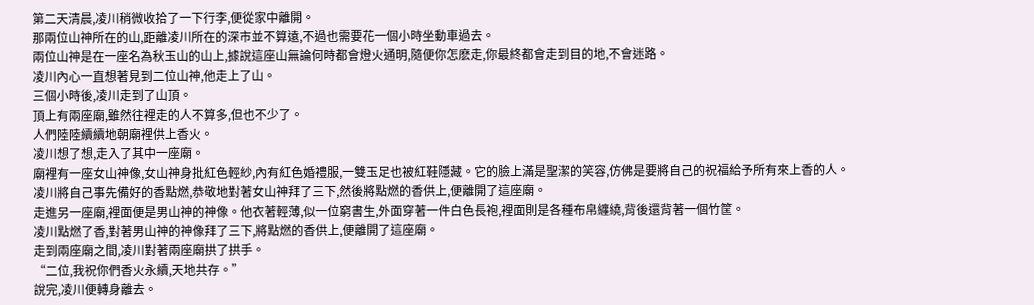第二天清晨,凌川稍微收拾了一下行李,便從家中離開。
那兩位山神所在的山,距離凌川所在的深市並不算遠,不過也需要花一個小時坐動車過去。
兩位山神是在一座名為秋玉山的山上,據說這座山無論何時都會燈火通明,隨便你怎麽走,你最終都會走到目的地,不會迷路。
凌川內心一直想著見到二位山神,他走上了山。
三個小時後,凌川走到了山頂。
頂上有兩座廟,雖然往裡走的人不算多,但也不少了。
人們陸陸續續地朝廟裡供上香火。
凌川想了想,走入了其中一座廟。
廟裡有一座女山神像,女山神身批紅色輕紗,內有紅色婚禮服,一雙玉足也被紅鞋隱藏。它的臉上滿是聖潔的笑容,仿佛是要將自己的祝福給予所有來上香的人。
凌川將自己事先備好的香點燃,恭敬地對著女山神拜了三下,然後將點燃的香供上,便離開了這座廟。
走進另一座廟,裡面便是男山神的神像。他衣著輕薄,似一位窮書生,外面穿著一件白色長袍,裡面則是各種布帛纏繞,背後還背著一個竹筐。
凌川點燃了香,對著男山神的神像拜了三下,將點燃的香供上,便離開了這座廟。
走到兩座廟之間,凌川對著兩座廟拱了拱手。
“二位,我祝你們香火永續,天地共存。”
說完,凌川便轉身離去。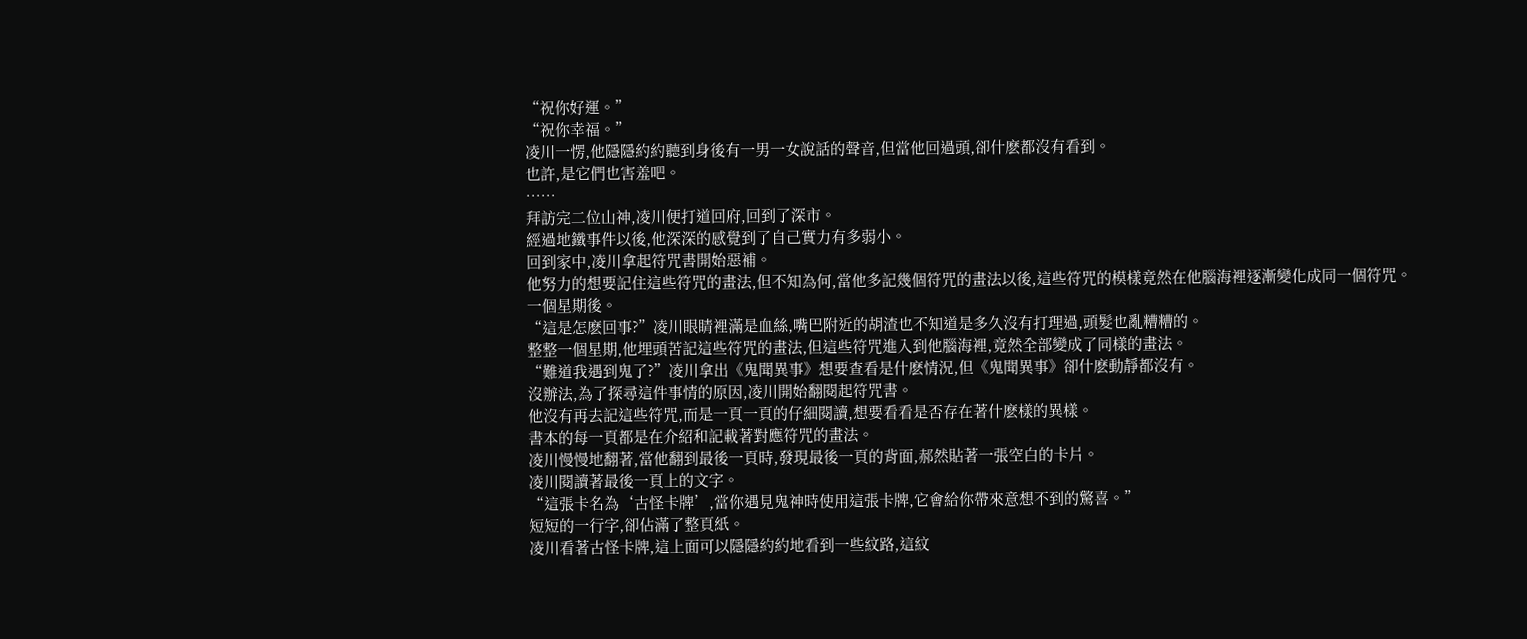“祝你好運。”
“祝你幸福。”
凌川一愣,他隱隱約約聽到身後有一男一女說話的聲音,但當他回過頭,卻什麽都沒有看到。
也許,是它們也害羞吧。
……
拜訪完二位山神,凌川便打道回府,回到了深市。
經過地鐵事件以後,他深深的感覺到了自己實力有多弱小。
回到家中,凌川拿起符咒書開始惡補。
他努力的想要記住這些符咒的畫法,但不知為何,當他多記幾個符咒的畫法以後,這些符咒的模樣竟然在他腦海裡逐漸變化成同一個符咒。
一個星期後。
“這是怎麽回事?”凌川眼睛裡滿是血絲,嘴巴附近的胡渣也不知道是多久沒有打理過,頭髮也亂糟糟的。
整整一個星期,他埋頭苦記這些符咒的畫法,但這些符咒進入到他腦海裡,竟然全部變成了同樣的畫法。
“難道我遇到鬼了?”凌川拿出《鬼聞異事》想要查看是什麽情況,但《鬼聞異事》卻什麽動靜都沒有。
沒辦法,為了探尋這件事情的原因,凌川開始翻閱起符咒書。
他沒有再去記這些符咒,而是一頁一頁的仔細閱讀,想要看看是否存在著什麽樣的異樣。
書本的每一頁都是在介紹和記載著對應符咒的畫法。
凌川慢慢地翻著,當他翻到最後一頁時,發現最後一頁的背面,郝然貼著一張空白的卡片。
凌川閱讀著最後一頁上的文字。
“這張卡名為‘古怪卡牌’,當你遇見鬼神時使用這張卡牌,它會給你帶來意想不到的驚喜。”
短短的一行字,卻佔滿了整頁紙。
凌川看著古怪卡牌,這上面可以隱隱約約地看到一些紋路,這紋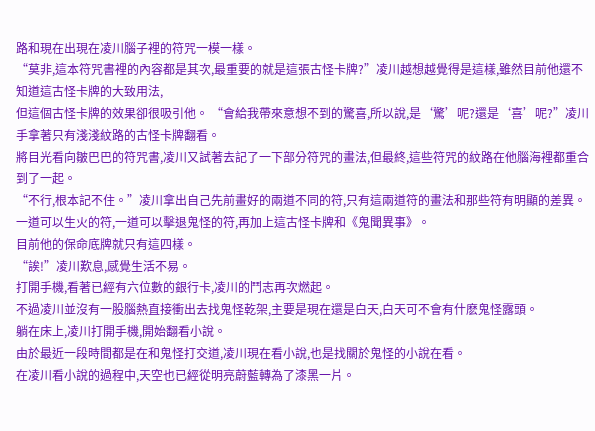路和現在出現在凌川腦子裡的符咒一模一樣。
“莫非,這本符咒書裡的內容都是其次,最重要的就是這張古怪卡牌?”凌川越想越覺得是這樣,雖然目前他還不知道這古怪卡牌的大致用法,
但這個古怪卡牌的效果卻很吸引他。 “會給我帶來意想不到的驚喜,所以說,是‘驚’呢?還是‘喜’呢?”凌川手拿著只有淺淺紋路的古怪卡牌翻看。
將目光看向皺巴巴的符咒書,凌川又試著去記了一下部分符咒的畫法,但最終,這些符咒的紋路在他腦海裡都重合到了一起。
“不行,根本記不住。”凌川拿出自己先前畫好的兩道不同的符,只有這兩道符的畫法和那些符有明顯的差異。
一道可以生火的符,一道可以擊退鬼怪的符,再加上這古怪卡牌和《鬼聞異事》。
目前他的保命底牌就只有這四樣。
“誒!”凌川歎息,感覺生活不易。
打開手機,看著已經有六位數的銀行卡,凌川的鬥志再次燃起。
不過凌川並沒有一股腦熱直接衝出去找鬼怪乾架,主要是現在還是白天,白天可不會有什麽鬼怪露頭。
躺在床上,凌川打開手機,開始翻看小說。
由於最近一段時間都是在和鬼怪打交道,凌川現在看小說,也是找關於鬼怪的小說在看。
在凌川看小說的過程中,天空也已經從明亮蔚藍轉為了漆黑一片。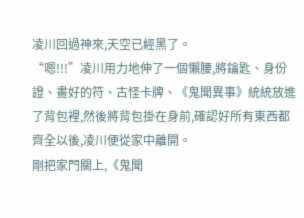凌川回過神來,天空已經黑了。
“嗯!!!”凌川用力地伸了一個懶腰,將鑰匙、身份證、畫好的符、古怪卡牌、《鬼聞異事》統統放進了背包裡,然後將背包掛在身前,確認好所有東西都齊全以後,凌川便從家中離開。
剛把家門關上,《鬼聞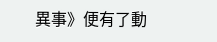異事》便有了動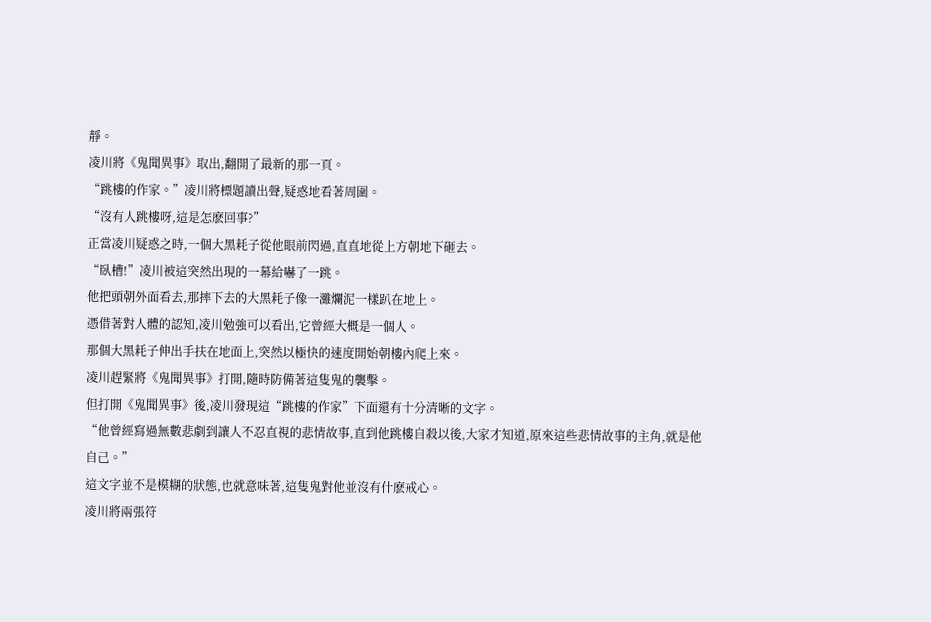靜。
凌川將《鬼聞異事》取出,翻開了最新的那一頁。
“跳樓的作家。”凌川將標題讀出聲,疑惑地看著周圍。
“沒有人跳樓呀,這是怎麽回事?”
正當凌川疑惑之時,一個大黑耗子從他眼前閃過,直直地從上方朝地下砸去。
“臥槽!”凌川被這突然出現的一幕給嚇了一跳。
他把頭朝外面看去,那摔下去的大黑耗子像一灘爛泥一樣趴在地上。
憑借著對人體的認知,凌川勉強可以看出,它曾經大概是一個人。
那個大黑耗子伸出手扶在地面上,突然以極快的速度開始朝樓內爬上來。
凌川趕緊將《鬼聞異事》打開,隨時防備著這隻鬼的襲擊。
但打開《鬼聞異事》後,凌川發現這“跳樓的作家”下面還有十分清晰的文字。
“他曾經寫過無數悲劇到讓人不忍直視的悲情故事,直到他跳樓自殺以後,大家才知道,原來這些悲情故事的主角,就是他自己。”
這文字並不是模糊的狀態,也就意味著,這隻鬼對他並沒有什麽戒心。
凌川將兩張符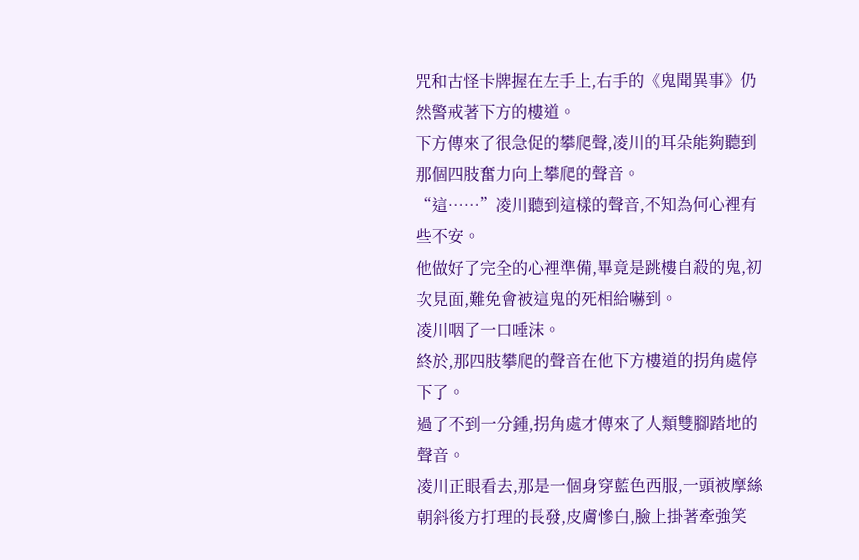咒和古怪卡牌握在左手上,右手的《鬼聞異事》仍然警戒著下方的樓道。
下方傳來了很急促的攀爬聲,凌川的耳朵能夠聽到那個四肢奮力向上攀爬的聲音。
“這……”凌川聽到這樣的聲音,不知為何心裡有些不安。
他做好了完全的心裡準備,畢竟是跳樓自殺的鬼,初次見面,難免會被這鬼的死相給嚇到。
凌川咽了一口唾沫。
終於,那四肢攀爬的聲音在他下方樓道的拐角處停下了。
過了不到一分鍾,拐角處才傳來了人類雙腳踏地的聲音。
凌川正眼看去,那是一個身穿藍色西服,一頭被摩絲朝斜後方打理的長發,皮膚慘白,臉上掛著牽強笑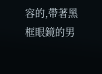容的,帶著黑框眼鏡的男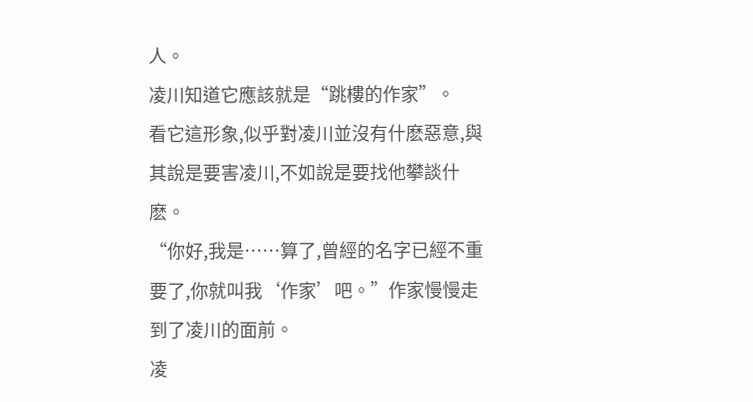人。
凌川知道它應該就是“跳樓的作家”。
看它這形象,似乎對凌川並沒有什麽惡意,與其說是要害凌川,不如說是要找他攀談什麽。
“你好,我是……算了,曾經的名字已經不重要了,你就叫我‘作家’吧。”作家慢慢走到了凌川的面前。
凌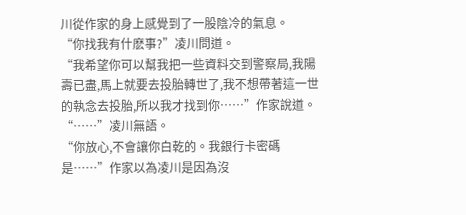川從作家的身上感覺到了一股陰冷的氣息。
“你找我有什麽事?”凌川問道。
“我希望你可以幫我把一些資料交到警察局,我陽壽已盡,馬上就要去投胎轉世了,我不想帶著這一世的執念去投胎,所以我才找到你……”作家說道。
“……”凌川無語。
“你放心,不會讓你白乾的。我銀行卡密碼是……”作家以為凌川是因為沒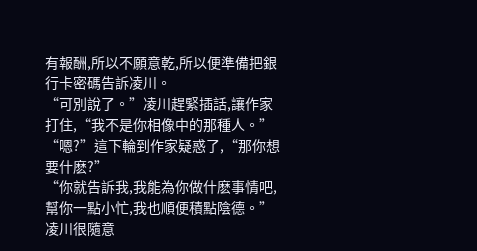有報酬,所以不願意乾,所以便準備把銀行卡密碼告訴凌川。
“可別說了。”凌川趕緊插話,讓作家打住,“我不是你相像中的那種人。”
“嗯?”這下輪到作家疑惑了,“那你想要什麽?”
“你就告訴我,我能為你做什麽事情吧,幫你一點小忙,我也順便積點陰德。”凌川很隨意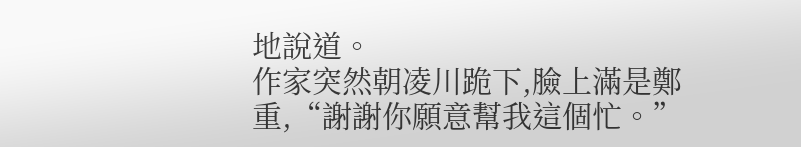地說道。
作家突然朝凌川跪下,臉上滿是鄭重,“謝謝你願意幫我這個忙。”